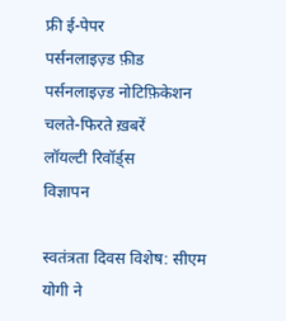फ्री ई-पेपर
पर्सनलाइज़्ड फ़ीड
पर्सनलाइज़्ड नोटिफ़िकेशन
चलते-फिरते ख़बरें
लॉयल्टी रिवॉर्ड्स
विज्ञापन

स्वतंत्रता दिवस विशेष: सीएम योगी ने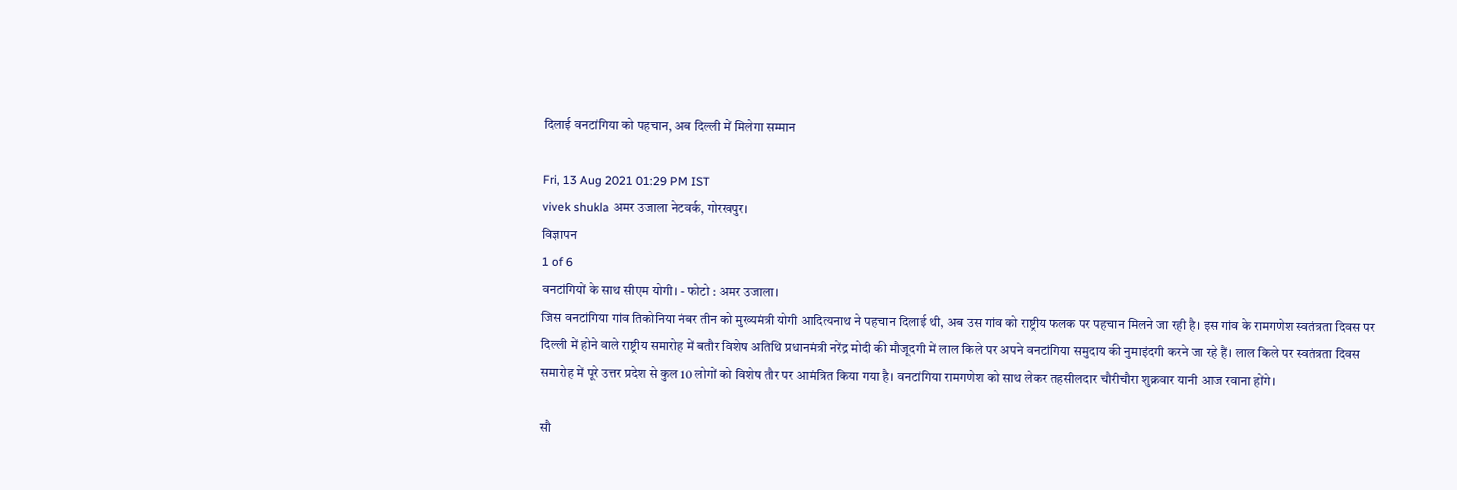दिलाई वनटांगिया को पहचान, अब दिल्ली में मिलेगा सम्मान

Fri, 13 Aug 2021 01:29 PM IST
vivek shukla अमर उजाला नेटवर्क, गोरखपुर।
विज्ञापन
1 of 6
वनटांगियों के साथ सीएम योगी। - फोटो : अमर उजाला।
जिस वनटांगिया गांव तिकोनिया नंबर तीन को मुख्यमंत्री योगी आदित्यनाथ ने पहचान दिलाई थी, अब उस गांव को राष्ट्रीय फलक पर पहचान मिलने जा रही है। इस गांव के रामगणेश स्वतंत्रता दिवस पर दिल्ली में होने वाले राष्ट्रीय समारोह में बतौर विशेष अतिथि प्रधानमंत्री नरेंद्र मोदी की मौजूदगी में लाल किले पर अपने वनटांगिया समुदाय की नुमाइंदगी करने जा रहे हैं। लाल किले पर स्वतंत्रता दिवस समारोह में पूरे उत्तर प्रदेश से कुल 10 लोगों को विशेष तौर पर आमंत्रित किया गया है। वनटांगिया रामगणेश को साथ लेकर तहसीलदार चौरीचौरा शुक्रवार यानी आज रवाना होंगे।

सौ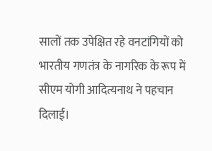सालों तक उपेक्षित रहे वनटांगियों को भारतीय गणतंत्र के नागरिक के रूप में सीएम योगी आदित्यनाथ ने पहचान दिलाई।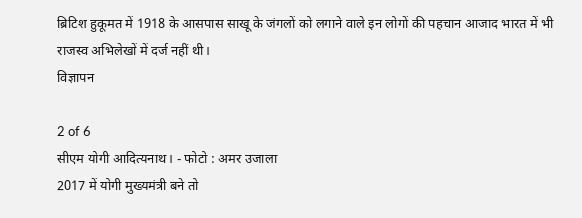ब्रिटिश हुकूमत में 1918 के आसपास साखू के जंगलों को लगाने वाले इन लोगों की पहचान आजाद भारत में भी राजस्व अभिलेखों में दर्ज नहीं थी।
विज्ञापन

2 of 6
सीएम योगी आदित्यनाथ। - फोटो : अमर उजाला
2017 में योगी मुख्यमंत्री बने तो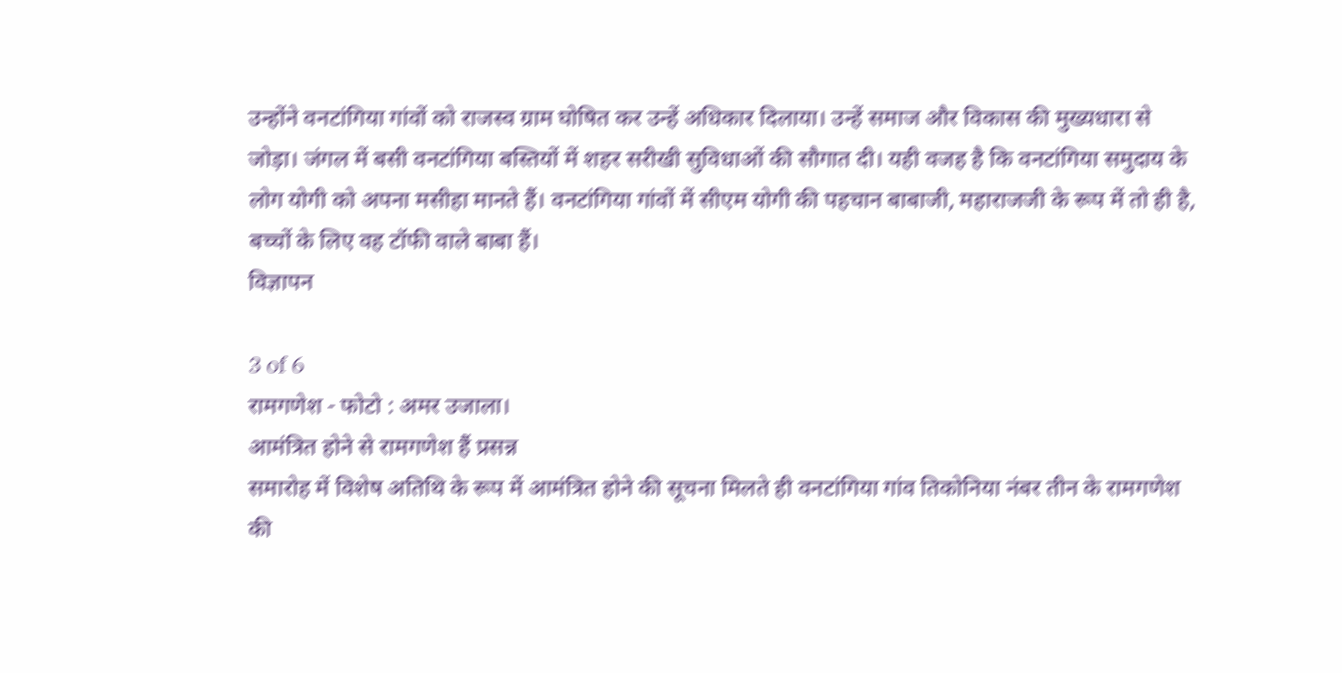उन्होंने वनटांगिया गांवों को राजस्व ग्राम घोषित कर उन्हें अधिकार दिलाया। उन्हें समाज और विकास की मुख्यधारा से जोड़ा। जंगल में बसी वनटांगिया बस्तियों में शहर सरीखी सुविधाओं की सौगात दी। यही वजह है कि वनटांगिया समुदाय के लोग योगी को अपना मसीहा मानते हैं। वनटांगिया गांवों में सीएम योगी की पहचान बाबाजी, महाराजजी के रूप में तो ही है, बच्चों के लिए वह टॉफी वाले बाबा हैं।
विज्ञापन

3 of 6
रामगणेश - फोटो : अमर उजाला।
आमंत्रित होने से रामगणेश हैं प्रसन्न
समारोह में विशेष अतिथि के रूप में आमंत्रित होने की सूचना मिलते ही वनटांगिया गांव तिकोनिया नंबर तीन के रामगणेश की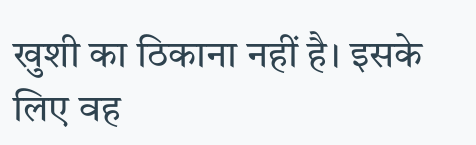खुशी का ठिकाना नहीं है। इसके लिए वह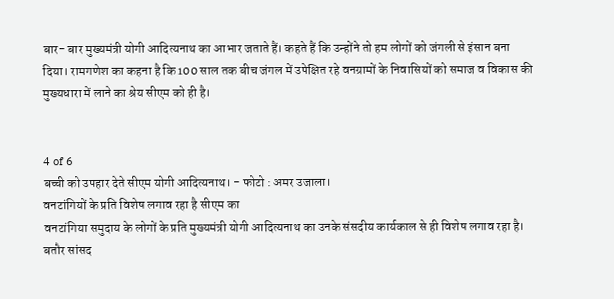बार- बार मुख्यमंत्री योगी आदित्यनाथ का आभार जताते हैं। कहते हैं कि उन्होंने तो हम लोगों को जंगली से इंसान बना दिया। रामगणेश का कहना है कि 100 साल तक बीच जंगल में उपेक्षित रहे वनग्रामों के निवासियों को समाज व विकास की मुख्यधारा में लाने का श्रेय सीएम को ही है।


4 of 6
बच्ची को उपहार देते सीएम योगी आदित्यनाथ। - फोटो : अमर उजाला।
वनटांगियों के प्रति विशेष लगाव रहा है सीएम का
वनटांगिया समुदाय के लोगों के प्रति मुख्यमंत्री योगी आदित्यनाथ का उनके संसदीय कार्यकाल से ही विशेष लगाव रहा है। बतौर सांसद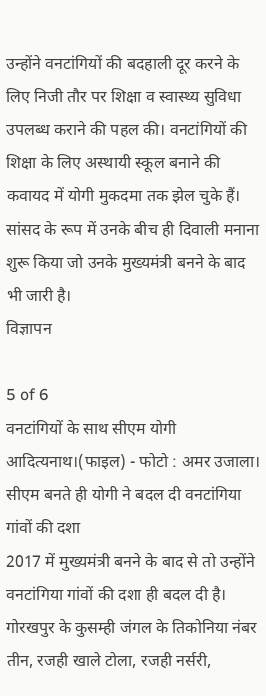उन्होंने वनटांगियों की बदहाली दूर करने के लिए निजी तौर पर शिक्षा व स्वास्थ्य सुविधा उपलब्ध कराने की पहल की। वनटांगियों की शिक्षा के लिए अस्थायी स्कूल बनाने की कवायद में योगी मुकदमा तक झेल चुके हैं। सांसद के रूप में उनके बीच ही दिवाली मनाना शुरू किया जो उनके मुख्यमंत्री बनने के बाद भी जारी है।
विज्ञापन

5 of 6
वनटांगियों के साथ सीएम योगी आदित्यनाथ।(फाइल) - फोटो : अमर उजाला।
सीएम बनते ही योगी ने बदल दी वनटांगिया गांवों की दशा
2017 में मुख्यमंत्री बनने के बाद से तो उन्होंने वनटांगिया गांवों की दशा ही बदल दी है। गोरखपुर के कुसम्ही जंगल के तिकोनिया नंबर तीन, रजही खाले टोला, रजही नर्सरी,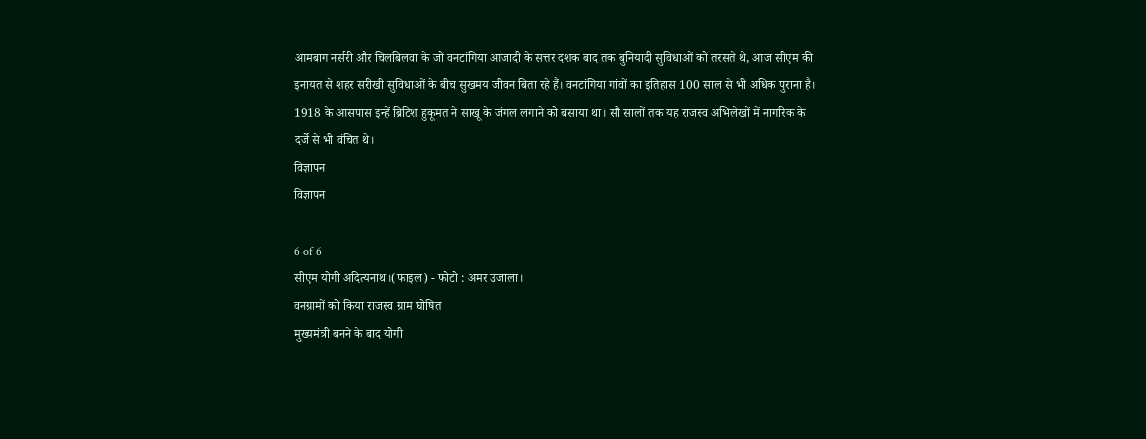आमबाग नर्सरी और चिलबिलवा के जो वनटांगिया आजादी के सत्तर दशक बाद तक बुनियादी सुविधाओं को तरसते थे, आज सीएम की इनायत से शहर सरीखी सुविधाओं के बीच सुखमय जीवन बिता रहे हैं। वनटांगिया गांवों का इतिहास 100 साल से भी अधिक पुराना है। 1918 के आसपास इन्हें ब्रिटिश हुकूमत ने साखू के जंगल लगाने को बसाया था। सौ सालों तक यह राजस्व अभिलेखों में नागरिक के दर्जे से भी वंचित थे।
विज्ञापन
विज्ञापन

6 of 6
सीएम योगी अदित्यनाथ।(फाइल) - फोटो : अमर उजाला।
वनग्रामों को किया राजस्व ग्राम घोषित
मुख्यमंत्री बनने के बाद योगी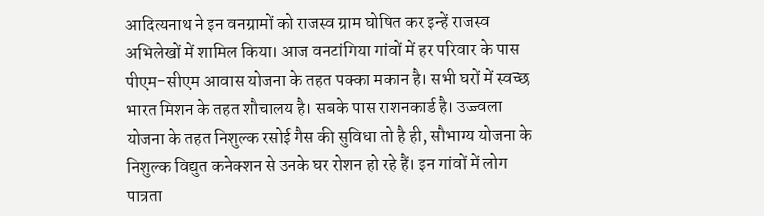आदित्यनाथ ने इन वनग्रामों को राजस्व ग्राम घोषित कर इन्हें राजस्व अभिलेखों में शामिल किया। आज वनटांगिया गांवों में हर परिवार के पास पीएम-सीएम आवास योजना के तहत पक्का मकान है। सभी घरों में स्वच्छ भारत मिशन के तहत शौचालय है। सबके पास राशनकार्ड है। उज्ज्वला योजना के तहत निशुल्क रसोई गैस की सुविधा तो है ही, सौभाग्य योजना के निशुल्क विद्युत कनेक्शन से उनके घर रोशन हो रहे हैं। इन गांवों में लोग पात्रता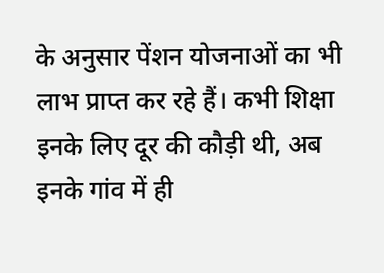के अनुसार पेंशन योजनाओं का भी लाभ प्राप्त कर रहे हैं। कभी शिक्षा इनके लिए दूर की कौड़ी थी, अब इनके गांव में ही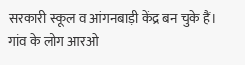सरकारी स्कूल व आंगनबाड़ी केंद्र बन चुके हैं। गांव के लोग आरओ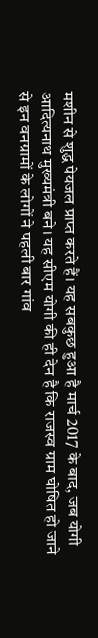मशीन से शुद्ध पेयजल प्राप्त करते हैं। यह सबकुछ हुआ है मार्च 2017 के बाद, जब योगी आदित्यनाथ मुख्यमंत्री बने। यह सीएम योगी की ही देन है कि राजस्व ग्राम घोषित हो जाने से इन वनग्रामों के लोगों ने पहली बार गांव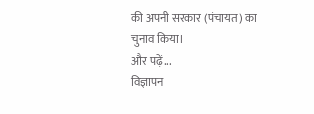की अपनी सरकार (पंचायत) का चुनाव किया।
और पढ़ें...
विज्ञापन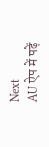Next
AU ऐप में पढ़ें